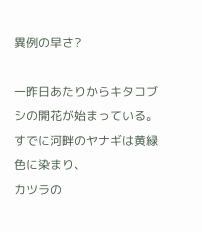異例の早さ?

一昨日あたりからキタコブシの開花が始まっている。
すでに河畔のヤナギは黄緑色に染まり、
カツラの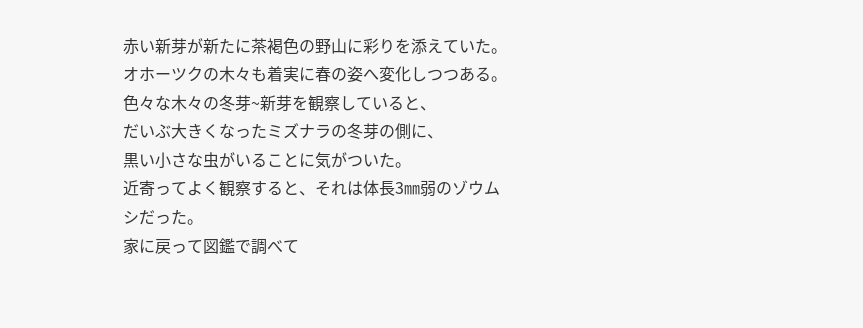赤い新芽が新たに茶褐色の野山に彩りを添えていた。
オホーツクの木々も着実に春の姿へ変化しつつある。
色々な木々の冬芽~新芽を観察していると、
だいぶ大きくなったミズナラの冬芽の側に、
黒い小さな虫がいることに気がついた。
近寄ってよく観察すると、それは体長3㎜弱のゾウムシだった。
家に戻って図鑑で調べて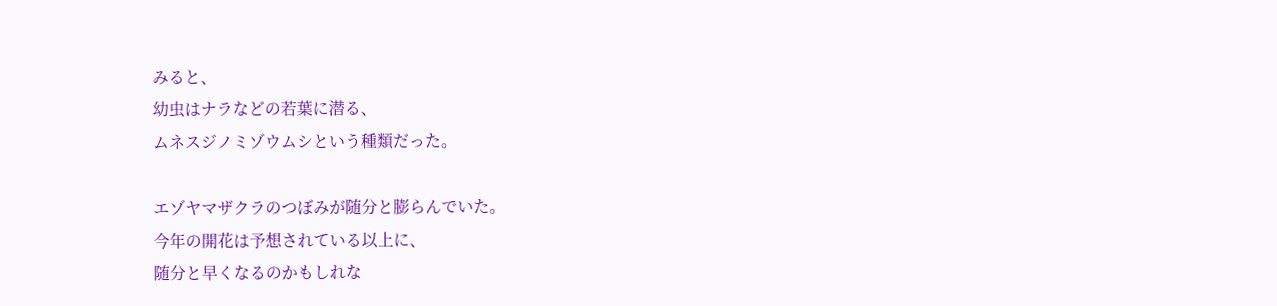みると、
幼虫はナラなどの若葉に潜る、
ムネスジノミゾウムシという種類だった。

エゾヤマザクラのつぼみが随分と膨らんでいた。
今年の開花は予想されている以上に、
随分と早くなるのかもしれな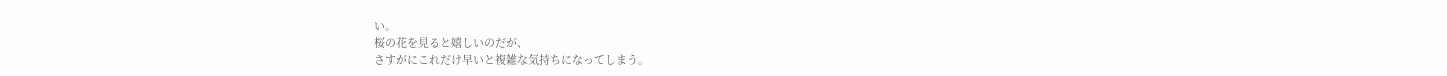い。
桜の花を見ると嬉しいのだが、
さすがにこれだけ早いと複雑な気持ちになってしまう。